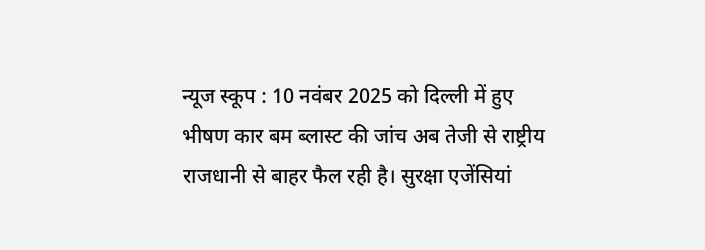न्यूज स्कूप : 10 नवंबर 2025 को दिल्ली में हुए भीषण कार बम ब्लास्ट की जांच अब तेजी से राष्ट्रीय राजधानी से बाहर फैल रही है। सुरक्षा एजेंसियां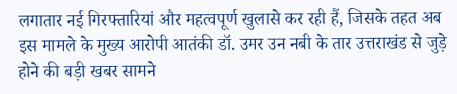लगातार नई गिरफ्तारियां और महत्वपूर्ण खुलासे कर रही हैं, जिसके तहत अब इस मामले के मुख्य आरोपी आतंकी डॉ. उमर उन नबी के तार उत्तराखंड से जुड़े होने की बड़ी खबर सामने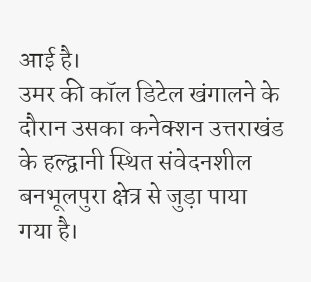आई है।
उमर की कॉल डिटेल खंगालने के दौरान उसका कनेक्शन उत्तराखंड के हल्द्वानी स्थित संवेदनशील बनभूलपुरा क्षेत्र से जुड़ा पाया गया है।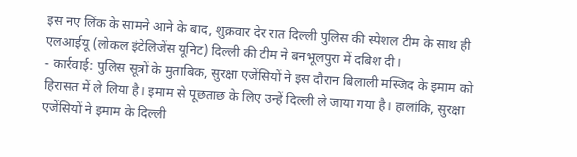इस नए लिंक के सामने आने के बाद, शुक्रवार देर रात दिल्ली पुलिस की स्पेशल टीम के साथ ही एलआईयू (लोकल इंटेलिजेंस यूनिट) दिल्ली की टीम ने बनभूलपुरा में दबिश दी।
- कार्रवाई: पुलिस सूत्रों के मुताबिक, सुरक्षा एजेंसियों ने इस दौरान बिलाली मस्जिद के इमाम को हिरासत में ले लिया है। इमाम से पूछताछ के लिए उन्हें दिल्ली ले जाया गया है। हालांकि, सुरक्षा एजेंसियों ने इमाम के दिल्ली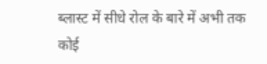ब्लास्ट में सीधे रोल के बारे में अभी तक कोई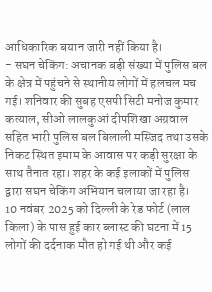आधिकारिक बयान जारी नहीं किया है।
- सघन चेकिंग: अचानक बड़ी संख्या में पुलिस बल के क्षेत्र में पहुंचने से स्थानीय लोगों में हलचल मच गई। शनिवार की सुबह एसपी सिटी मनोज कुमार कत्याल, सीओ लालकुआं दीपशिखा अग्रवाल सहित भारी पुलिस बल बिलाली मस्जिद तथा उसके निकट स्थित इमाम के आवास पर कड़ी सुरक्षा के साथ तैनात रहा। शहर के कई इलाकों में पुलिस द्वारा सघन चेकिंग अभियान चलाया जा रहा है।
10 नवंबर 2025 को दिल्ली के रेड फोर्ट (लाल किला) के पास हुई कार ब्लास्ट की घटना में 15 लोगों की दर्दनाक मौत हो गई थी और कई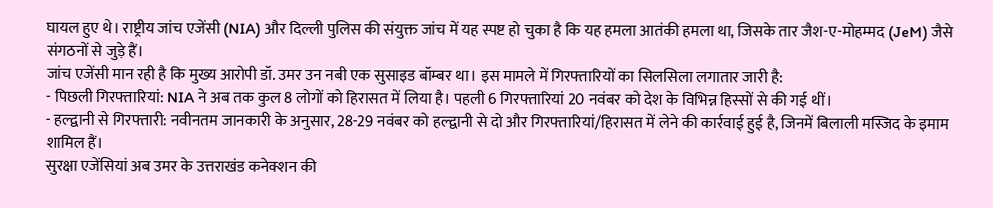घायल हुए थे। राष्ट्रीय जांच एजेंसी (NIA) और दिल्ली पुलिस की संयुक्त जांच में यह स्पष्ट हो चुका है कि यह हमला आतंकी हमला था, जिसके तार जैश-ए-मोहम्मद (JeM) जैसे संगठनों से जुड़े हैं।
जांच एजेंसी मान रही है कि मुख्य आरोपी डॉ. उमर उन नबी एक सुसाइड बॉम्बर था। इस मामले में गिरफ्तारियों का सिलसिला लगातार जारी है:
- पिछली गिरफ्तारियां: NIA ने अब तक कुल 8 लोगों को हिरासत में लिया है। पहली 6 गिरफ्तारियां 20 नवंबर को देश के विभिन्न हिस्सों से की गई थीं।
- हल्द्वानी से गिरफ्तारी: नवीनतम जानकारी के अनुसार, 28-29 नवंबर को हल्द्वानी से दो और गिरफ्तारियां/हिरासत में लेने की कार्रवाई हुई है, जिनमें बिलाली मस्जिद के इमाम शामिल हैं।
सुरक्षा एजेंसियां अब उमर के उत्तराखंड कनेक्शन की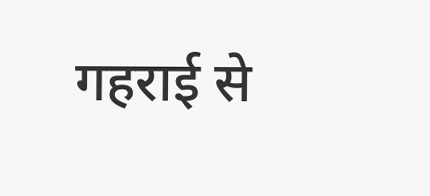गहराई से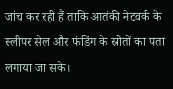जांच कर रही हैं ताकि आतंकी नेटवर्क के स्लीपर सेल और फंडिंग के स्रोतों का पता लगाया जा सके।